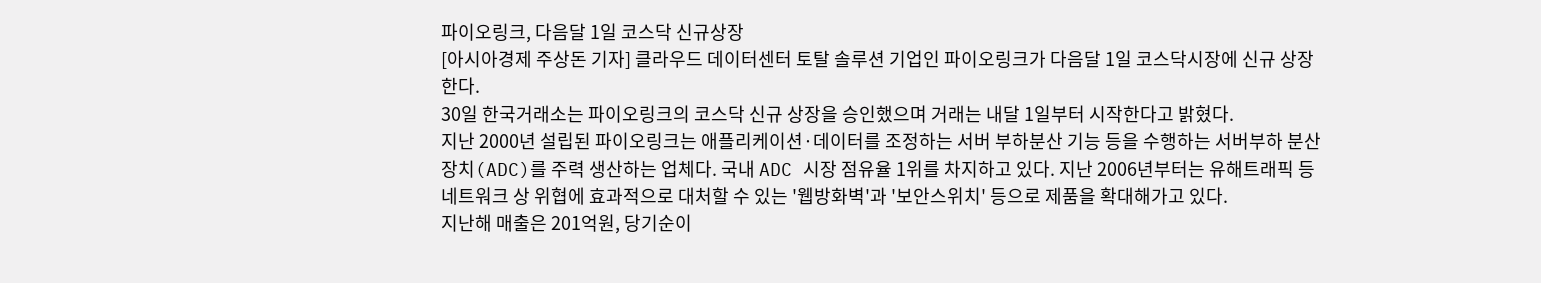파이오링크, 다음달 1일 코스닥 신규상장
[아시아경제 주상돈 기자] 클라우드 데이터센터 토탈 솔루션 기업인 파이오링크가 다음달 1일 코스닥시장에 신규 상장한다.
30일 한국거래소는 파이오링크의 코스닥 신규 상장을 승인했으며 거래는 내달 1일부터 시작한다고 밝혔다.
지난 2000년 설립된 파이오링크는 애플리케이션·데이터를 조정하는 서버 부하분산 기능 등을 수행하는 서버부하 분산장치(ADC)를 주력 생산하는 업체다. 국내 ADC 시장 점유율 1위를 차지하고 있다. 지난 2006년부터는 유해트래픽 등 네트워크 상 위협에 효과적으로 대처할 수 있는 '웹방화벽'과 '보안스위치' 등으로 제품을 확대해가고 있다.
지난해 매출은 201억원, 당기순이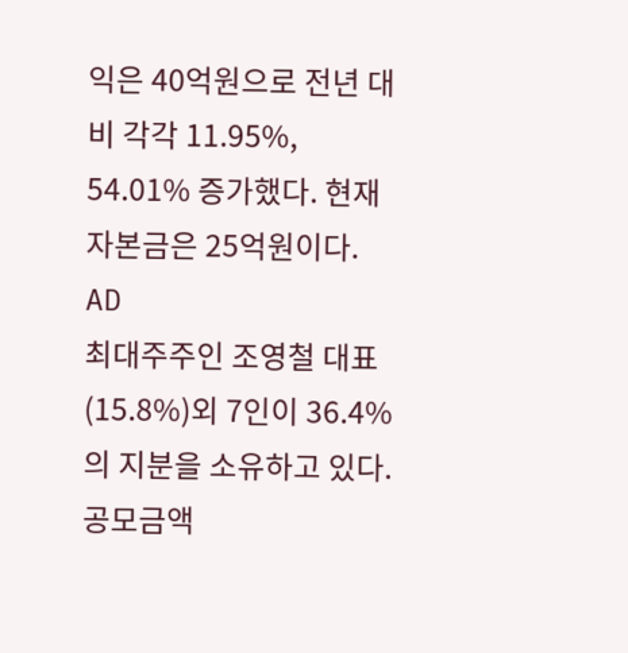익은 40억원으로 전년 대비 각각 11.95%, 54.01% 증가했다. 현재 자본금은 25억원이다.
AD
최대주주인 조영철 대표(15.8%)외 7인이 36.4%의 지분을 소유하고 있다.
공모금액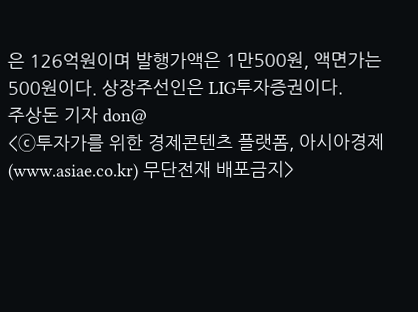은 126억원이며 발행가액은 1만500원, 액면가는 500원이다. 상장주선인은 LIG투자증권이다.
주상돈 기자 don@
<ⓒ투자가를 위한 경제콘텐츠 플랫폼, 아시아경제(www.asiae.co.kr) 무단전재 배포금지>